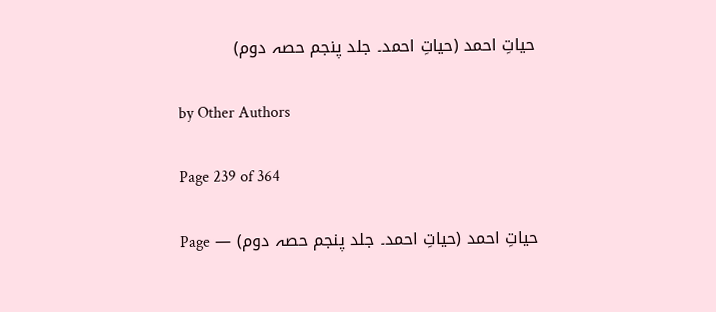حیاتِ احمد (حیاتِ احمد۔ جلد پنجم حصہ دوم)

by Other Authors

Page 239 of 364

حیاتِ احمد (حیاتِ احمد۔ جلد پنجم حصہ دوم) — Page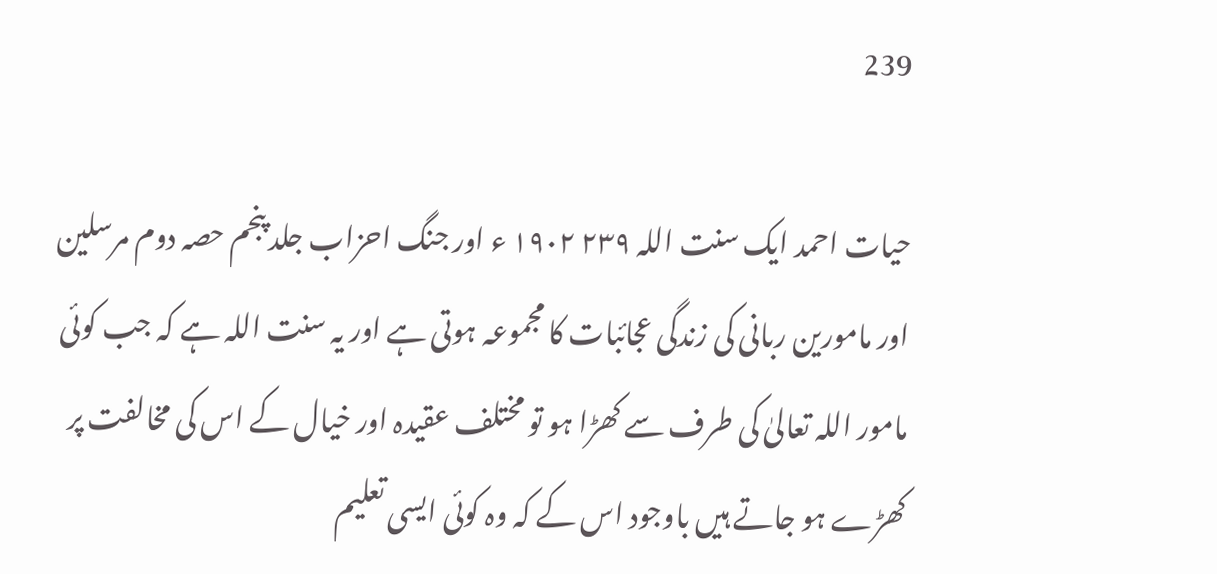239

حیات احمد ایک سنت اللہ ۲۳۹ ۱۹۰۲ ء اور جنگ احزاب جلد پنجم حصہ دوم مرسلین اور مامورین ربانی کی زندگی عجائبات کا مجموعہ ہوتی ہے اور یہ سنت اللہ ہے کہ جب کوئی مامور اللہ تعالیٰ کی طرف سے کھڑا ہو تو مختلف عقیدہ اور خیال کے اس کی مخالفت پر کھڑے ہو جاتے ہیں باوجود اس کے کہ وہ کوئی ایسی تعلیم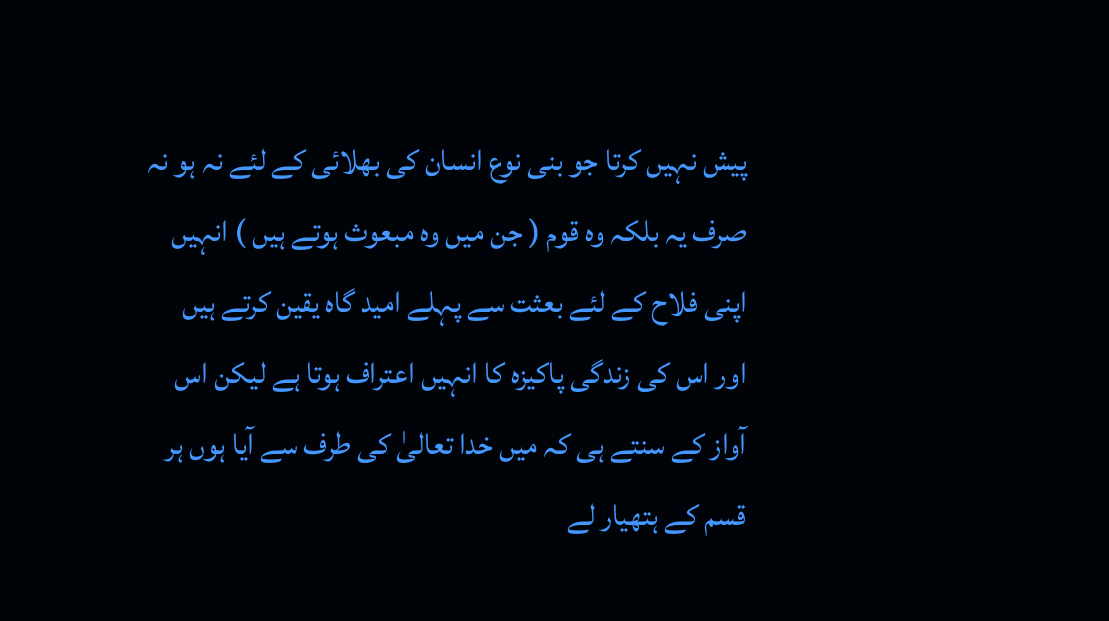پیش نہیں کرتا جو بنی نوع انسان کی بھلائی کے لئے نہ ہو نہ صرف یہ بلکہ وہ قوم ( جن میں وہ مبعوث ہوتے ہیں ) انہیں اپنی فلاح کے لئے بعثت سے پہلے امید گاہ یقین کرتے ہیں اور اس کی زندگی پاکیزہ کا انہیں اعتراف ہوتا ہے لیکن اس آواز کے سنتے ہی کہ میں خدا تعالیٰ کی طرف سے آیا ہوں ہر قسم کے ہتھیار لے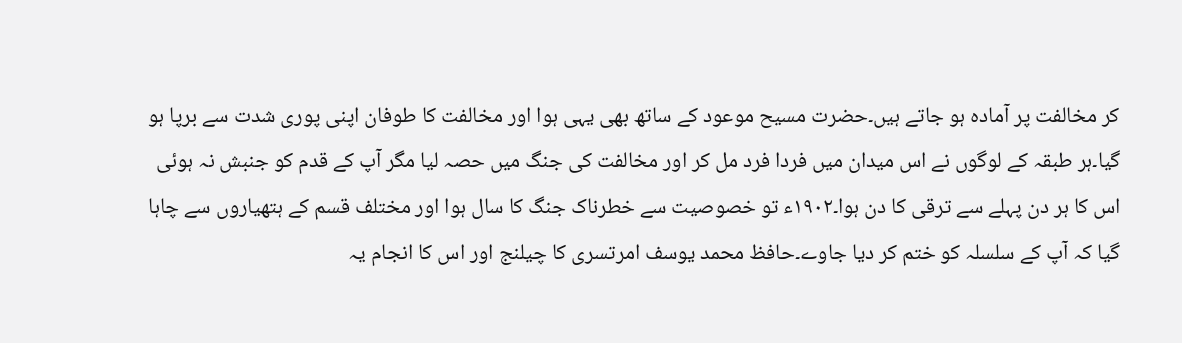کر مخالفت پر آمادہ ہو جاتے ہیں۔حضرت مسیح موعود کے ساتھ بھی یہی ہوا اور مخالفت کا طوفان اپنی پوری شدت سے برپا ہو گیا۔ہر طبقہ کے لوگوں نے اس میدان میں فردا فرد مل کر اور مخالفت کی جنگ میں حصہ لیا مگر آپ کے قدم کو جنبش نہ ہوئی اس کا ہر دن پہلے سے ترقی کا دن ہوا۔۱۹۰۲ء تو خصوصیت سے خطرناک جنگ کا سال ہوا اور مختلف قسم کے ہتھیاروں سے چاہا گیا کہ آپ کے سلسلہ کو ختم کر دیا جاوے۔حافظ محمد یوسف امرتسری کا چیلنج اور اس کا انجام یہ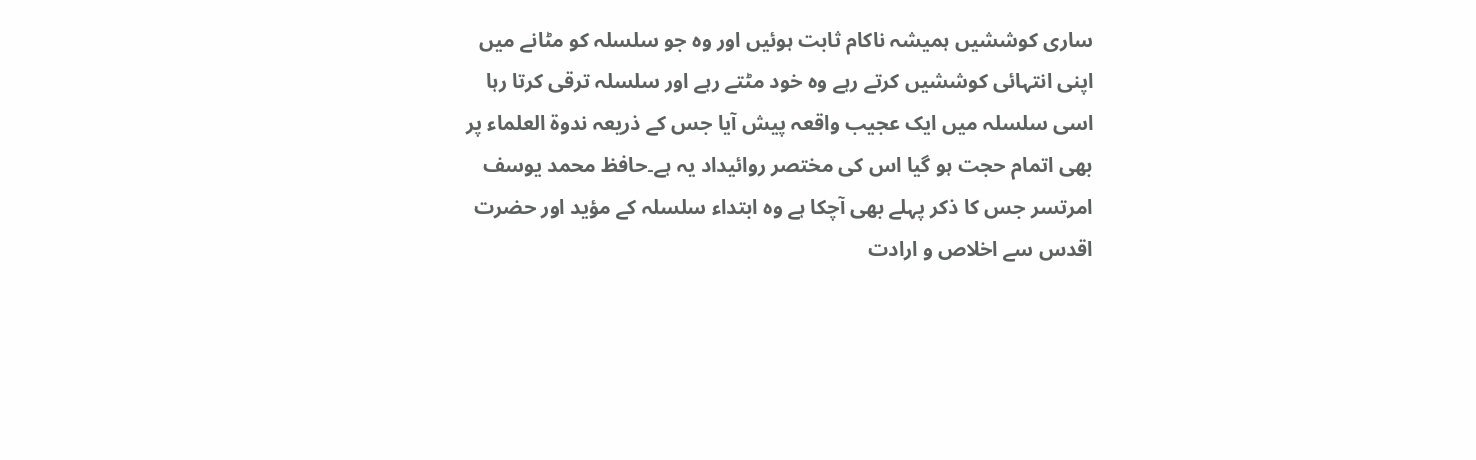ساری کوششیں ہمیشہ ناکام ثابت ہوئیں اور وہ جو سلسلہ کو مٹانے میں اپنی انتہائی کوششیں کرتے رہے وہ خود مٹتے رہے اور سلسلہ ترقی کرتا رہا اسی سلسلہ میں ایک عجیب واقعہ پیش آیا جس کے ذریعہ ندوۃ العلماء پر بھی اتمام حجت ہو گیا اس کی مختصر روائیداد یہ ہے۔حافظ محمد یوسف امرتسر جس کا ذکر پہلے بھی آچکا ہے وہ ابتداء سلسلہ کے مؤید اور حضرت اقدس سے اخلاص و ارادت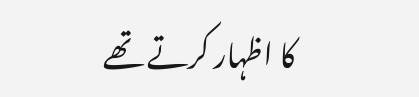کا اظہار کرتے تھے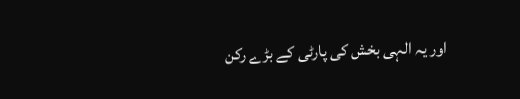اور یہ الہی بخش کی پارٹی کے بڑے رکن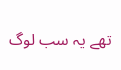تھے یہ سب لوگ